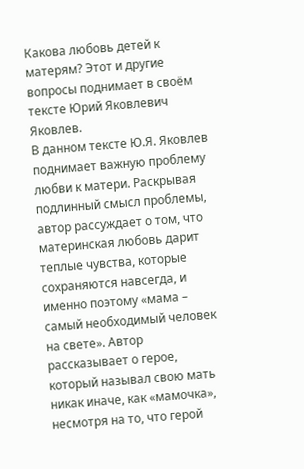Какова любовь детей к матерям? Этот и другие вопросы поднимает в своём тексте Юрий Яковлевич Яковлев.
В данном тексте Ю.Я. Яковлев поднимает важную проблему любви к матери. Раскрывая подлинный смысл проблемы, автор рассуждает о том, что материнская любовь дарит теплые чувства, которые сохраняются навсегда, и именно поэтому «мама – самый необходимый человек на свете». Автор рассказывает о герое, который называл свою мать никак иначе, как «мамочка», несмотря на то, что герой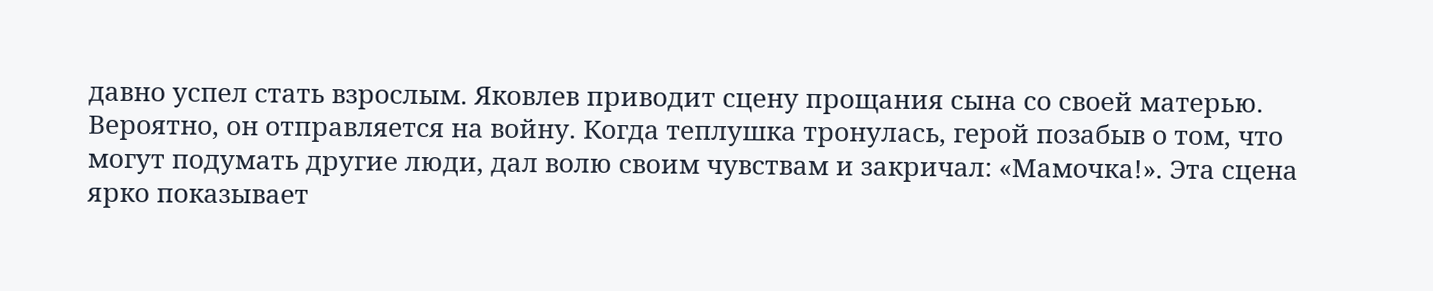давно успел стать взрослым. Яковлев приводит сцену прощания сына со своей матерью. Вероятно, он отправляется на войну. Когда теплушка тронулась, герой позабыв о том, что могут подумать другие люди, дал волю своим чувствам и закричал: «Мамочка!». Эта сцена ярко показывает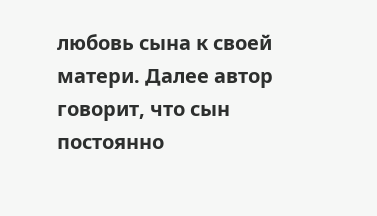любовь сына к своей матери. Далее автор говорит, что сын постоянно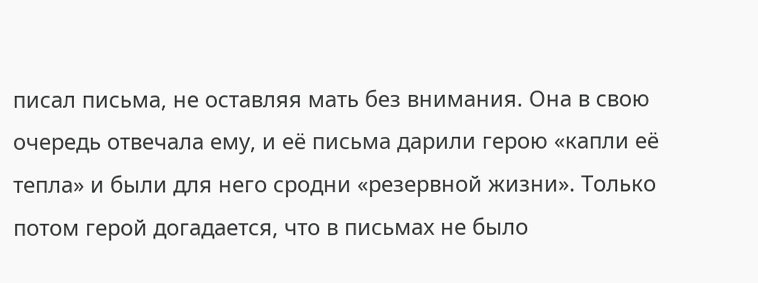писал письма, не оставляя мать без внимания. Она в свою очередь отвечала ему, и её письма дарили герою «капли её тепла» и были для него сродни «резервной жизни». Только потом герой догадается, что в письмах не было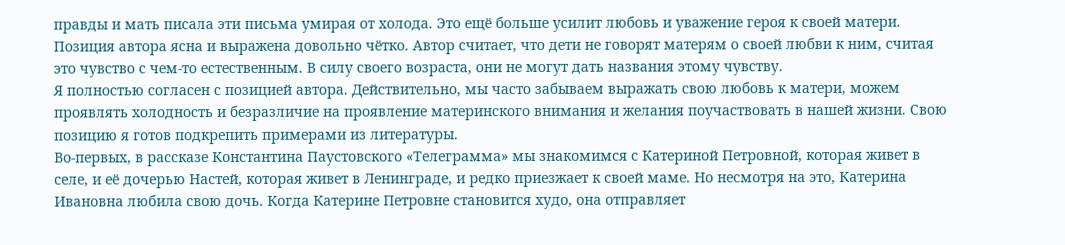правды и мать писала эти письма умирая от холода. Это ещё больше усилит любовь и уважение героя к своей матери.
Позиция автора ясна и выражена довольно чётко. Автор считает, что дети не говорят матерям о своей любви к ним, считая это чувство с чем-то естественным. В силу своего возраста, они не могут дать названия этому чувству.
Я полностью согласен с позицией автора. Действительно, мы часто забываем выражать свою любовь к матери, можем проявлять холодность и безразличие на проявление материнского внимания и желания поучаствовать в нашей жизни. Свою позицию я готов подкрепить примерами из литературы.
Во-первых, в рассказе Константина Паустовского «Телеграмма» мы знакомимся с Катериной Петровной, которая живет в селе, и её дочерью Настей, которая живет в Ленинграде, и редко приезжает к своей маме. Но несмотря на это, Катерина Ивановна любила свою дочь. Когда Катерине Петровне становится худо, она отправляет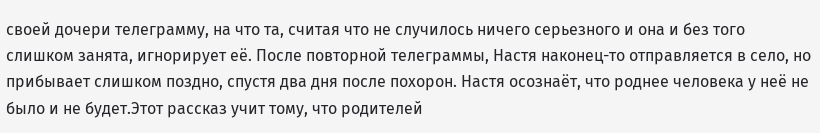своей дочери телеграмму, на что та, считая что не случилось ничего серьезного и она и без того слишком занята, игнорирует её. После повторной телеграммы, Настя наконец-то отправляется в село, но прибывает слишком поздно, спустя два дня после похорон. Настя осознаёт, что роднее человека у неё не было и не будет.Этот рассказ учит тому, что родителей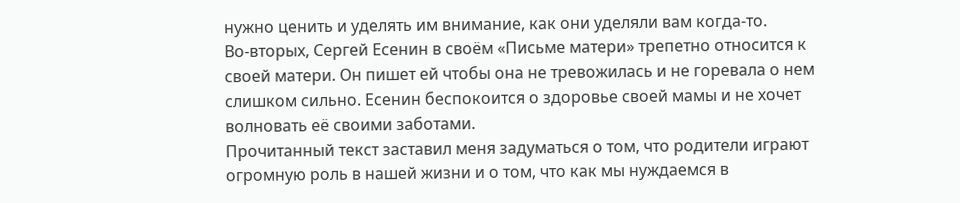нужно ценить и уделять им внимание, как они уделяли вам когда-то.
Во-вторых, Сергей Есенин в своём «Письме матери» трепетно относится к своей матери. Он пишет ей чтобы она не тревожилась и не горевала о нем слишком сильно. Есенин беспокоится о здоровье своей мамы и не хочет волновать её своими заботами.
Прочитанный текст заставил меня задуматься о том, что родители играют огромную роль в нашей жизни и о том, что как мы нуждаемся в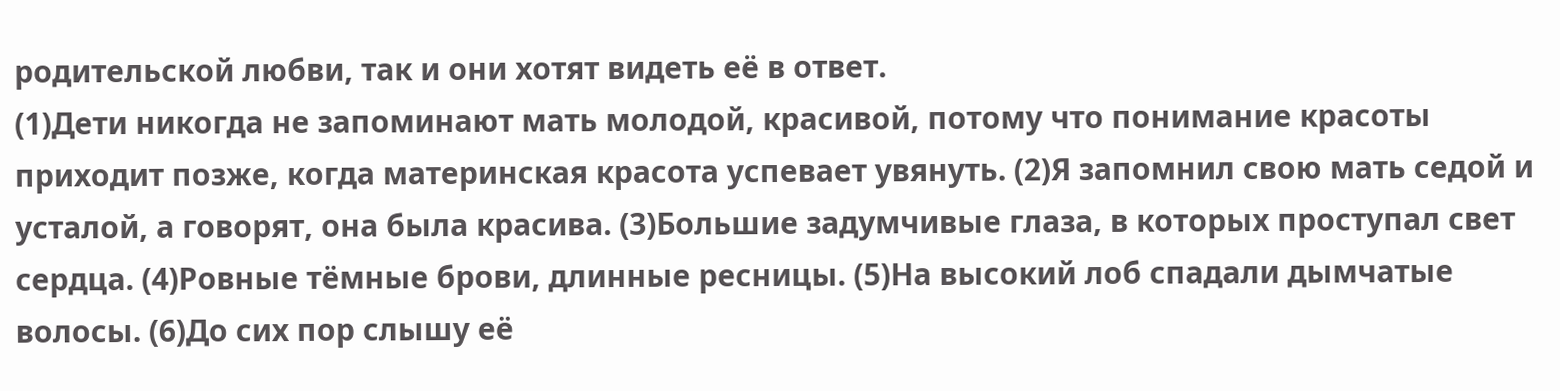родительской любви, так и они хотят видеть её в ответ.
(1)Дети никогда не запоминают мать молодой, красивой, потому что понимание красоты приходит позже, когда материнская красота успевает увянуть. (2)Я запомнил свою мать седой и усталой, а говорят, она была красива. (3)Большие задумчивые глаза, в которых проступал свет сердца. (4)Ровные тёмные брови, длинные ресницы. (5)На высокий лоб спадали дымчатые волосы. (6)До сих пор слышу её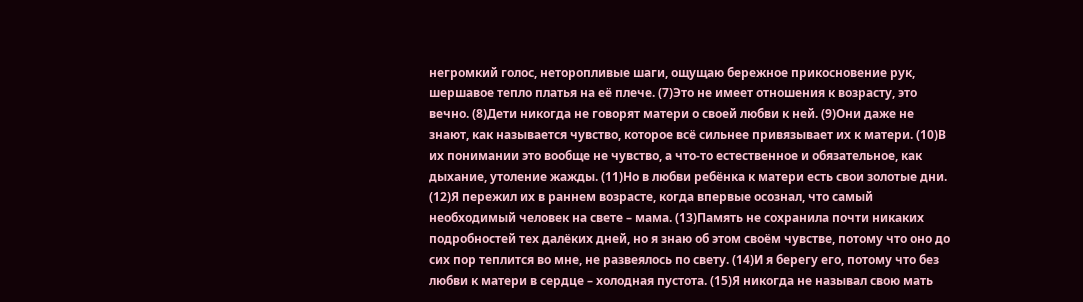негромкий голос, неторопливые шаги, ощущаю бережное прикосновение рук, шершавое тепло платья на её плече. (7)Это не имеет отношения к возрасту, это вечно. (8)Дети никогда не говорят матери о своей любви к ней. (9)Они даже не знают, как называется чувство, которое всё сильнее привязывает их к матери. (10)В их понимании это вообще не чувство, а что-то естественное и обязательное, как дыхание, утоление жажды. (11)Но в любви ребёнка к матери есть свои золотые дни. (12)Я пережил их в раннем возрасте, когда впервые осознал, что самый необходимый человек на свете – мама. (13)Память не сохранила почти никаких подробностей тех далёких дней, но я знаю об этом своём чувстве, потому что оно до сих пор теплится во мне, не развеялось по свету. (14)И я берегу его, потому что без любви к матери в сердце – холодная пустота. (15)Я никогда не называл свою мать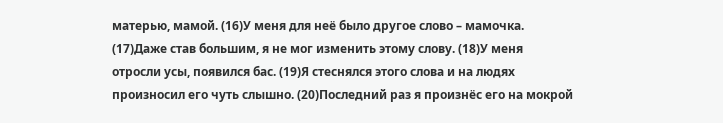матерью, мамой. (16)У меня для неё было другое слово – мамочка. (17)Даже став большим, я не мог изменить этому слову. (18)У меня отросли усы, появился бас. (19)Я стеснялся этого слова и на людях произносил его чуть слышно. (20)Последний раз я произнёс его на мокрой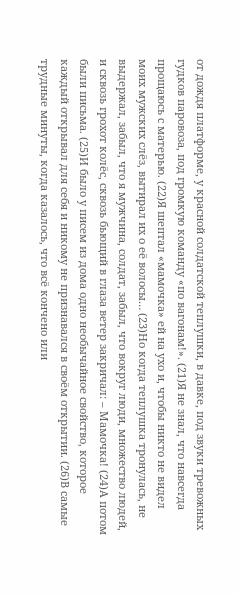от дождя платформе, у красной солдатской теплушки, в давке, под звуки тревожных гудков паровоза, под громкую команду «по вагонам!». (21)Я не знал, что навсегда прощаюсь с матерью. (22)Я шептал «мамочка» ей на ухо и, чтобы никто не видел моих мужских слёз, вытирал их о её волосы… (23)Но когда теплушка тронулась, не выдержал, забыл, что я мужчина, солдат, забыл, что вокруг люди, множество людей, и сквозь грохот колёс, сквозь бьющий в глаза ветер закричал: – Мамочка! (24)А потом были письма. (25)И было у писем из дома одно необычайное свойство, которое каждый открывал для себя и никому не признавался в своём открытии. (26)В самые трудные минуты, когда казалось, что всё кончено или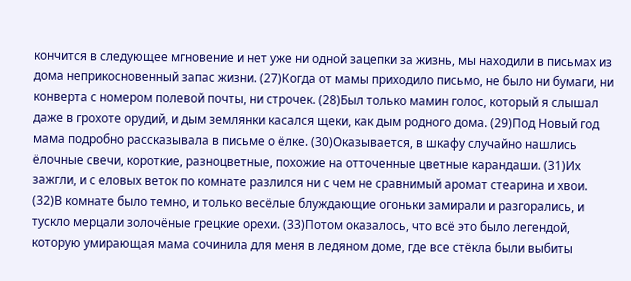кончится в следующее мгновение и нет уже ни одной зацепки за жизнь, мы находили в письмах из дома неприкосновенный запас жизни. (27)Когда от мамы приходило письмо, не было ни бумаги, ни конверта с номером полевой почты, ни строчек. (28)Был только мамин голос, который я слышал даже в грохоте орудий, и дым землянки касался щеки, как дым родного дома. (29)Под Новый год мама подробно рассказывала в письме о ёлке. (30)Оказывается, в шкафу случайно нашлись ёлочные свечи, короткие, разноцветные, похожие на отточенные цветные карандаши. (31)Их зажгли, и с еловых веток по комнате разлился ни с чем не сравнимый аромат стеарина и хвои. (32)В комнате было темно, и только весёлые блуждающие огоньки замирали и разгорались, и тускло мерцали золочёные грецкие орехи. (33)Потом оказалось, что всё это было легендой, которую умирающая мама сочинила для меня в ледяном доме, где все стёкла были выбиты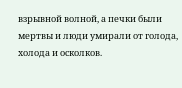взрывной волной, а печки были мертвы и люди умирали от голода, холода и осколков.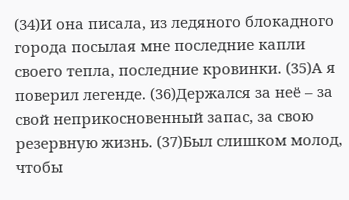(34)И она писала, из ледяного блокадного города посылая мне последние капли своего тепла, последние кровинки. (35)А я поверил легенде. (36)Держался за неё – за свой неприкосновенный запас, за свою резервную жизнь. (37)Был слишком молод, чтобы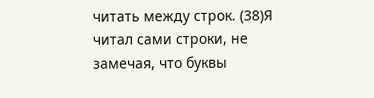читать между строк. (38)Я читал сами строки, не замечая, что буквы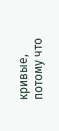кривые, потому что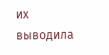их выводила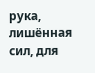рука, лишённая сил, для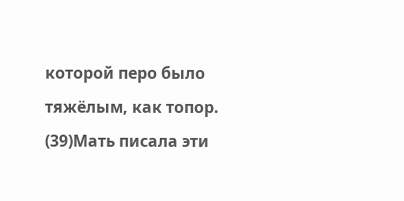которой перо было тяжёлым, как топор. (39)Мать писала эти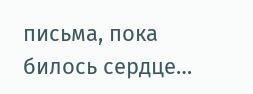письма, пока билось сердце…